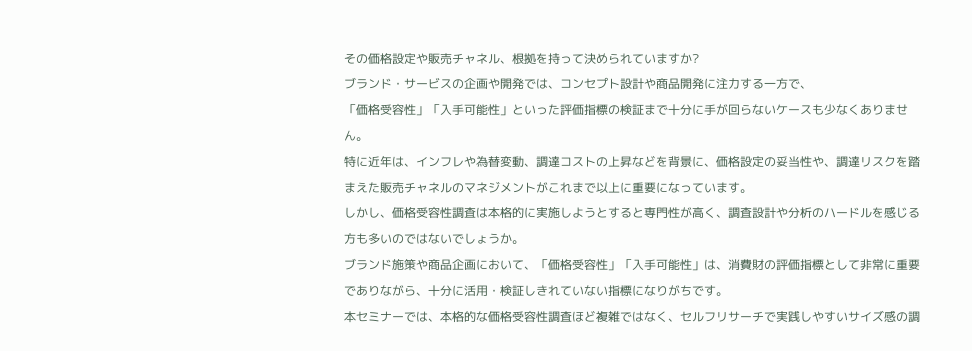その価格設定や販売チャネル、根拠を持って決められていますか?
ブランド・サービスの企画や開発では、コンセプト設計や商品開発に注力する一方で、
「価格受容性」「入手可能性」といった評価指標の検証まで十分に手が回らないケースも少なくありません。
特に近年は、インフレや為替変動、調達コストの上昇などを背景に、価格設定の妥当性や、調達リスクを踏まえた販売チャネルのマネジメントがこれまで以上に重要になっています。
しかし、価格受容性調査は本格的に実施しようとすると専門性が高く、調査設計や分析のハードルを感じる方も多いのではないでしょうか。
ブランド施策や商品企画において、「価格受容性」「入手可能性」は、消費財の評価指標として非常に重要でありながら、十分に活用・検証しきれていない指標になりがちです。
本セミナーでは、本格的な価格受容性調査ほど複雑ではなく、セルフリサーチで実践しやすいサイズ感の調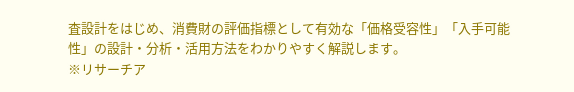査設計をはじめ、消費財の評価指標として有効な「価格受容性」「入手可能性」の設計・分析・活用方法をわかりやすく解説します。
※リサーチア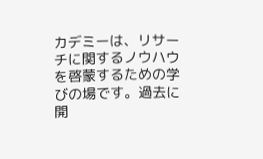カデミーは、リサーチに関するノウハウを啓蒙するための学びの場です。過去に開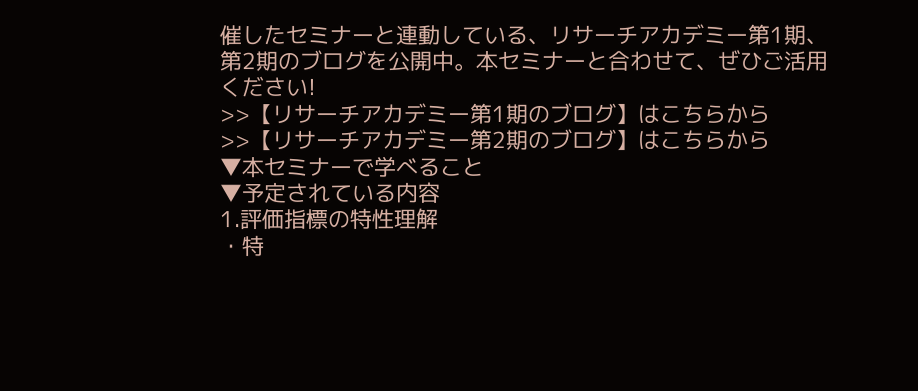催したセミナーと連動している、リサーチアカデミー第1期、第2期のブログを公開中。本セミナーと合わせて、ぜひご活用ください!
>>【リサーチアカデミー第1期のブログ】はこちらから
>>【リサーチアカデミー第2期のブログ】はこちらから
▼本セミナーで学べること
▼予定されている内容
1.評価指標の特性理解
・特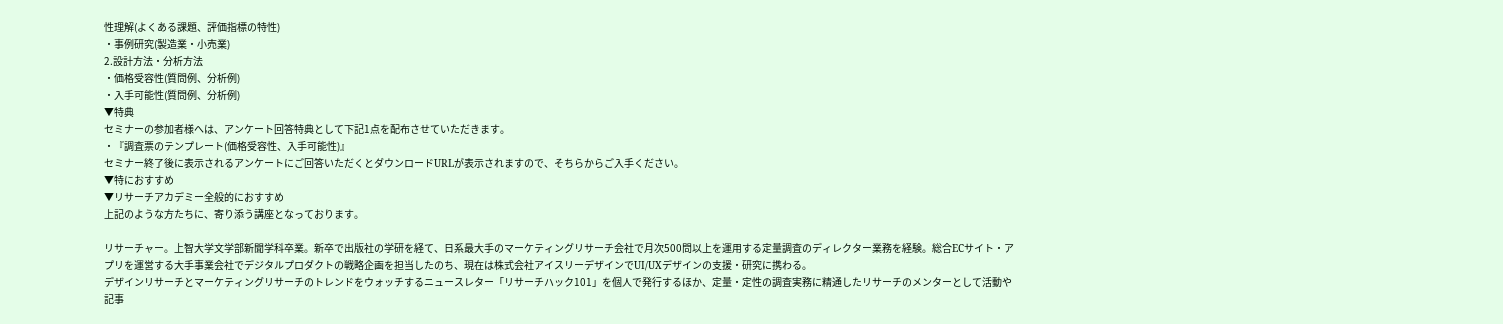性理解(よくある課題、評価指標の特性)
・事例研究(製造業・小売業)
2.設計方法‧分析方法
・価格受容性(質問例、分析例)
・入手可能性(質問例、分析例)
▼特典
セミナーの参加者様へは、アンケート回答特典として下記1点を配布させていただきます。
・『調査票のテンプレート(価格受容性、入手可能性)』
セミナー終了後に表示されるアンケートにご回答いただくとダウンロードURLが表示されますので、そちらからご入手ください。
▼特におすすめ
▼リサーチアカデミー全般的におすすめ
上記のような方たちに、寄り添う講座となっております。

リサーチャー。上智大学文学部新聞学科卒業。新卒で出版社の学研を経て、日系最大手のマーケティングリサーチ会社で月次500問以上を運用する定量調査のディレクター業務を経験。総合ECサイト・アプリを運営する大手事業会社でデジタルプロダクトの戦略企画を担当したのち、現在は株式会社アイスリーデザインでUI/UXデザインの支援・研究に携わる。
デザインリサーチとマーケティングリサーチのトレンドをウォッチするニュースレター「リサーチハック101」を個人で発行するほか、定量・定性の調査実務に精通したリサーチのメンターとして活動や記事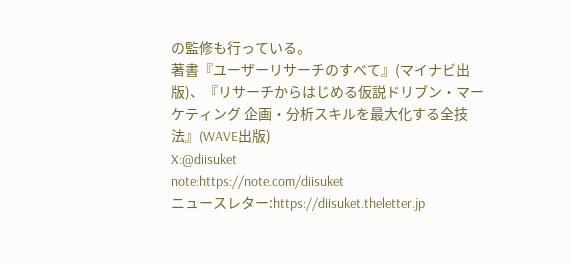の監修も行っている。
著書『ユーザーリサーチのすべて』(マイナビ出版)、『リサーチからはじめる仮説ドリブン・マーケティング 企画・分析スキルを最大化する全技法』(WAVE出版)
X:@diisuket
note:https://note.com/diisuket
ニュースレター:https://diisuket.theletter.jp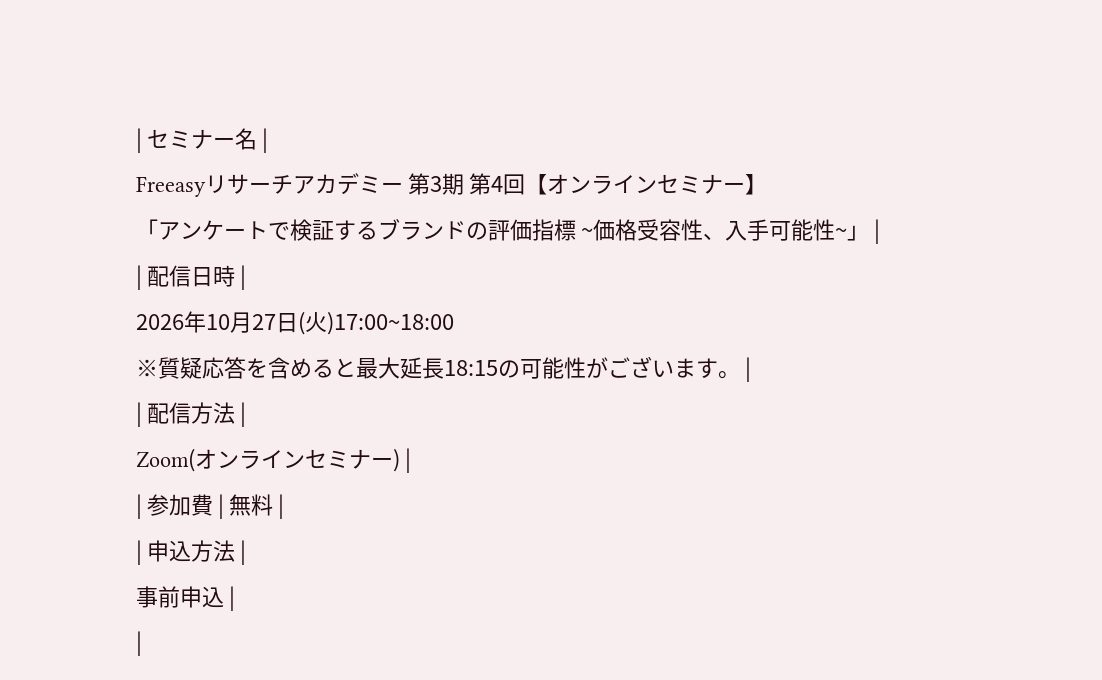| セミナー名 |
Freeasyリサーチアカデミー 第3期 第4回【オンラインセミナー】
「アンケートで検証するブランドの評価指標 ~価格受容性、入手可能性~」 |
| 配信日時 |
2026年10月27日(火)17:00~18:00
※質疑応答を含めると最大延長18:15の可能性がございます。 |
| 配信方法 |
Zoom(オンラインセミナー) |
| 参加費 | 無料 |
| 申込方法 |
事前申込 |
|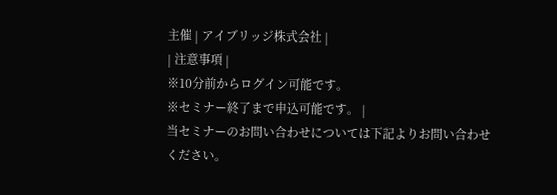主催 | アイブリッジ株式会社 |
| 注意事項 |
※10分前からログイン可能です。
※セミナー終了まで申込可能です。 |
当セミナーのお問い合わせについては下記よりお問い合わせください。